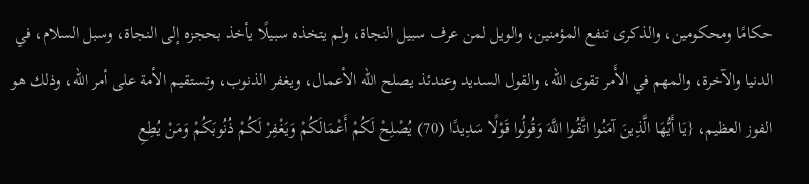حكامًا ومحكومين، والذكرى تنفع المؤمنين، والويل لمن عرف سبيل النجاة، ولم يتخذه سبيلًا يأخذ بحجزه إلى النجاة، وسبل السلام، في الدنيا والآخرة، والمهم في الأَمر تقوى الله، والقول السديد وعندئذ يصلح الله الأعمال، ويغفر الذنوب، وتستقيم الأمة على أمر الله، وذلك هو الفوز العظيم، {يَا أَيُّهَا الَّذِينَ آمَنُوا اتَّقُوا اللَّهَ وَقُولُوا قَوْلًا سَدِيدًا (70) يُصْلِحْ لَكُمْ أَعْمَالَكُمْ وَيَغْفِرْ لَكُمْ ذُنُوبَكُمْ وَمَنْ يُطِعِ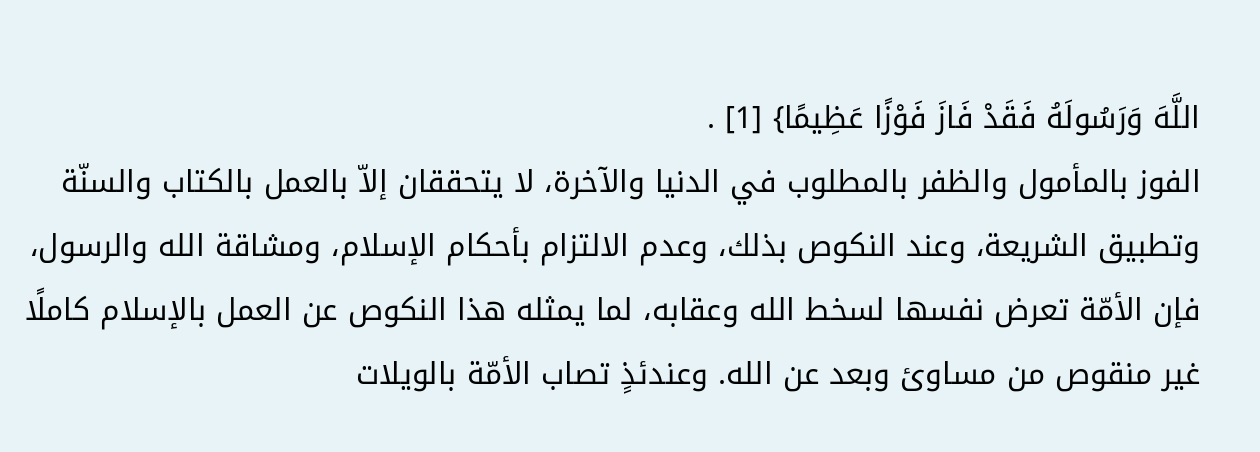اللَّهَ وَرَسُولَهُ فَقَدْ فَازَ فَوْزًا عَظِيمًا} [1] .
الفوز بالمأمول والظفر بالمطلوب في الدنيا والآخرة، لا يتحققان إلاّ بالعمل بالكتاب والسنّة وتطبيق الشريعة، وعند النكوص بذلك، وعدم الالتزام بأحكام الإسلام، ومشاقة الله والرسول، فإن الأمّة تعرض نفسها لسخط الله وعقابه، لما يمثله هذا النكوص عن العمل بالإسلام كاملًا غير منقوص من مساوئ وبعد عن الله. وعندئذٍ تصاب الأمّة بالويلات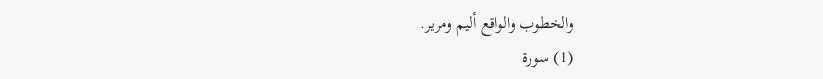والخطوب والواقع أليم ومرير.
(1) سورة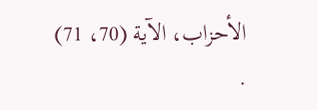الأحزاب، الآية (70، 71) .